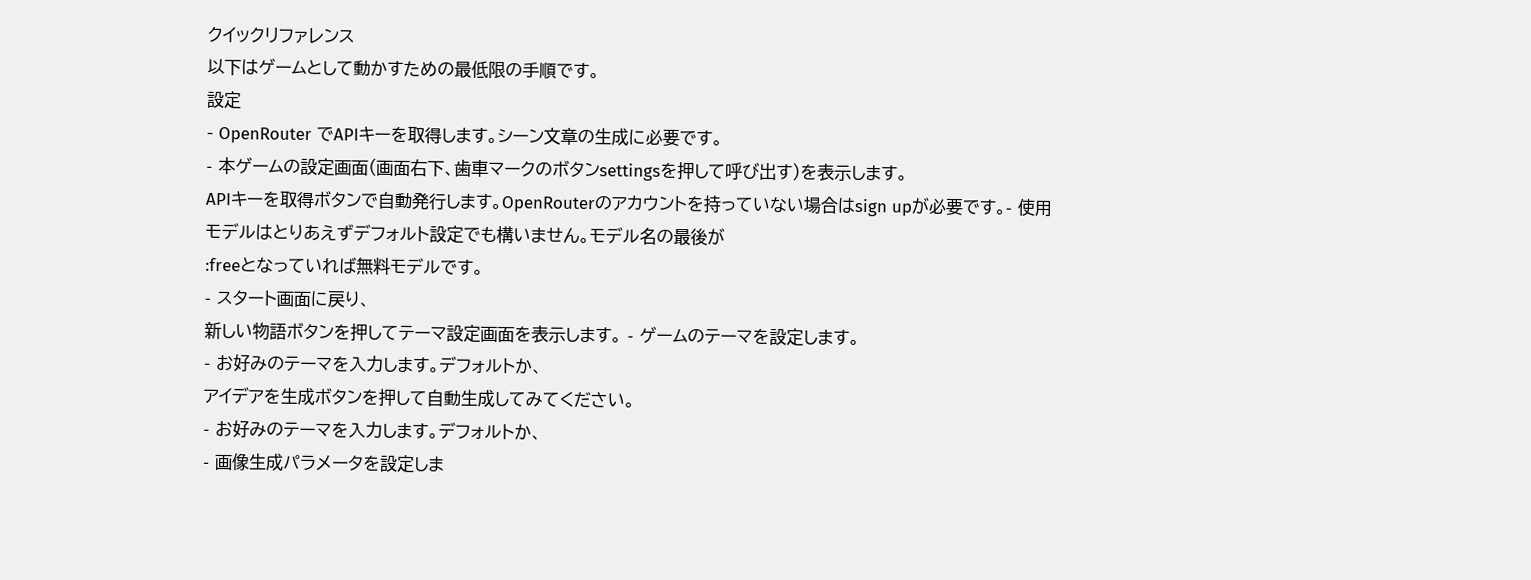クイックリファレンス
以下はゲームとして動かすための最低限の手順です。
設定
- OpenRouter でAPIキーを取得します。シーン文章の生成に必要です。
- 本ゲームの設定画面(画面右下、歯車マークのボタンsettingsを押して呼び出す)を表示します。
APIキーを取得ボタンで自動発行します。OpenRouterのアカウントを持っていない場合はsign upが必要です。- 使用モデルはとりあえずデフォルト設定でも構いません。モデル名の最後が
:freeとなっていれば無料モデルです。
- スタート画面に戻り、
新しい物語ボタンを押してテーマ設定画面を表示します。 - ゲームのテーマを設定します。
- お好みのテーマを入力します。デフォルトか、
アイデアを生成ボタンを押して自動生成してみてください。
- お好みのテーマを入力します。デフォルトか、
- 画像生成パラメータを設定しま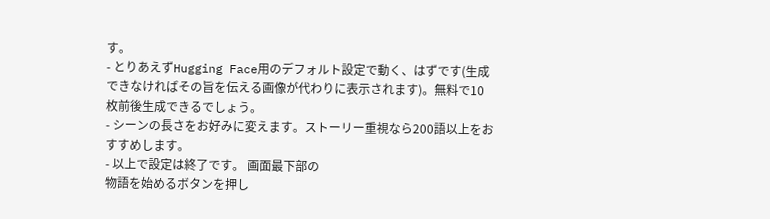す。
- とりあえずHugging Face用のデフォルト設定で動く、はずです(生成できなければその旨を伝える画像が代わりに表示されます)。無料で10枚前後生成できるでしょう。
- シーンの長さをお好みに変えます。ストーリー重視なら200語以上をおすすめします。
- 以上で設定は終了です。 画面最下部の
物語を始めるボタンを押し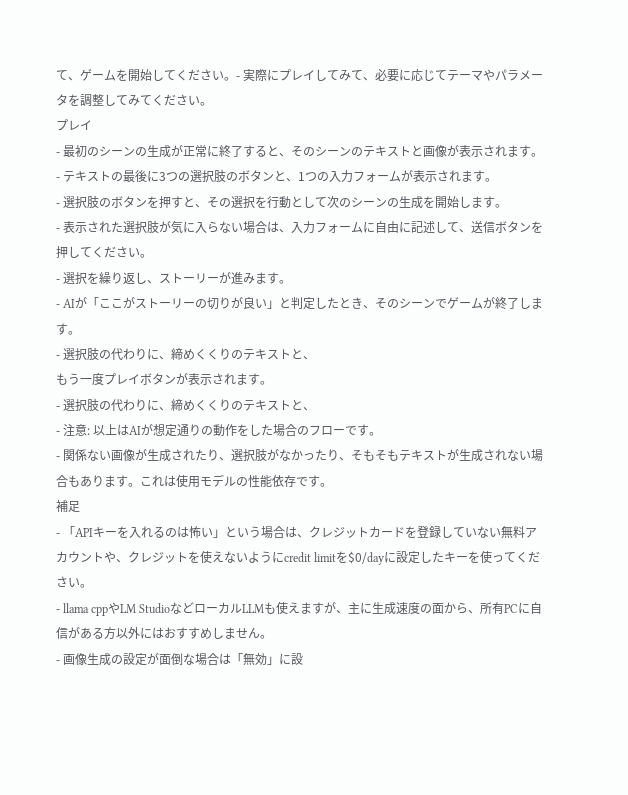て、ゲームを開始してください。- 実際にプレイしてみて、必要に応じてテーマやパラメータを調整してみてください。
プレイ
- 最初のシーンの生成が正常に終了すると、そのシーンのテキストと画像が表示されます。
- テキストの最後に3つの選択肢のボタンと、1つの入力フォームが表示されます。
- 選択肢のボタンを押すと、その選択を行動として次のシーンの生成を開始します。
- 表示された選択肢が気に入らない場合は、入力フォームに自由に記述して、送信ボタンを押してください。
- 選択を繰り返し、ストーリーが進みます。
- AIが「ここがストーリーの切りが良い」と判定したとき、そのシーンでゲームが終了します。
- 選択肢の代わりに、締めくくりのテキストと、
もう一度プレイボタンが表示されます。
- 選択肢の代わりに、締めくくりのテキストと、
- 注意: 以上はAIが想定通りの動作をした場合のフローです。
- 関係ない画像が生成されたり、選択肢がなかったり、そもそもテキストが生成されない場合もあります。これは使用モデルの性能依存です。
補足
- 「APIキーを入れるのは怖い」という場合は、クレジットカードを登録していない無料アカウントや、クレジットを使えないようにcredit limitを$0/dayに設定したキーを使ってください。
- llama cppやLM StudioなどローカルLLMも使えますが、主に生成速度の面から、所有PCに自信がある方以外にはおすすめしません。
- 画像生成の設定が面倒な場合は「無効」に設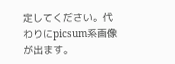定してください。代わりにpicsum系画像が出ます。